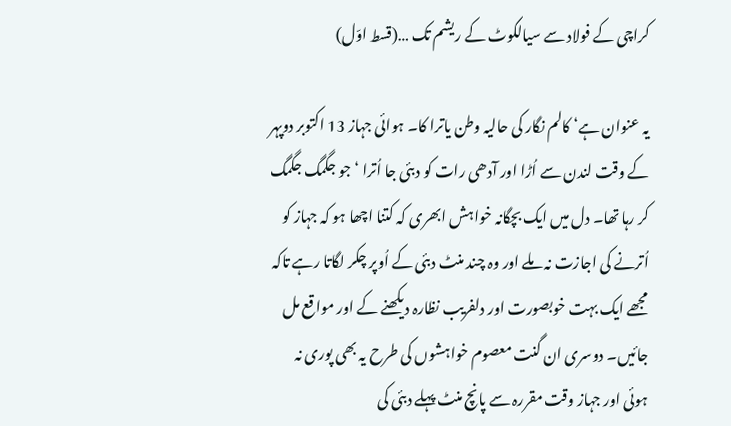کراچی کے فولاد سے سیالکوٹ کے ریشم تک …(قسط اوّل)

یہ عنوان ہے‘ کالم نگار کی حالیہ وطن یاترا کا۔ ہوائی جہاز 13 اکتوبر دوپہر کے وقت لندن سے اُڑا اور آدھی رات کو دبئی جا اُترا ‘جو جگمگ جگمگ کر رہا تھا۔ دل میں ایک بچگانہ خواہش ابھری کہ کتنا اچھا ہو کہ جہاز کو اُترنے کی اجازت نہ ملے اور وہ چند منٹ دبئی کے اُوپر چکر لگاتا رہے تاکہ مجھے ایک بہت خوبصورت اور دلفریب نظارہ دیکھنے کے اور مواقع مل جائیں۔ دوسری ان گنت معصوم خواہشوں کی طرح یہ بھی پوری نہ ہوئی اور جہاز وقت مقررہ سے پانچ منٹ پہلے دبئی کی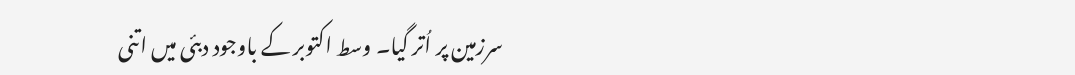سرزمین پر اُتر گیا۔ وسط اکتوبر کے باوجود دبئی میں اتنی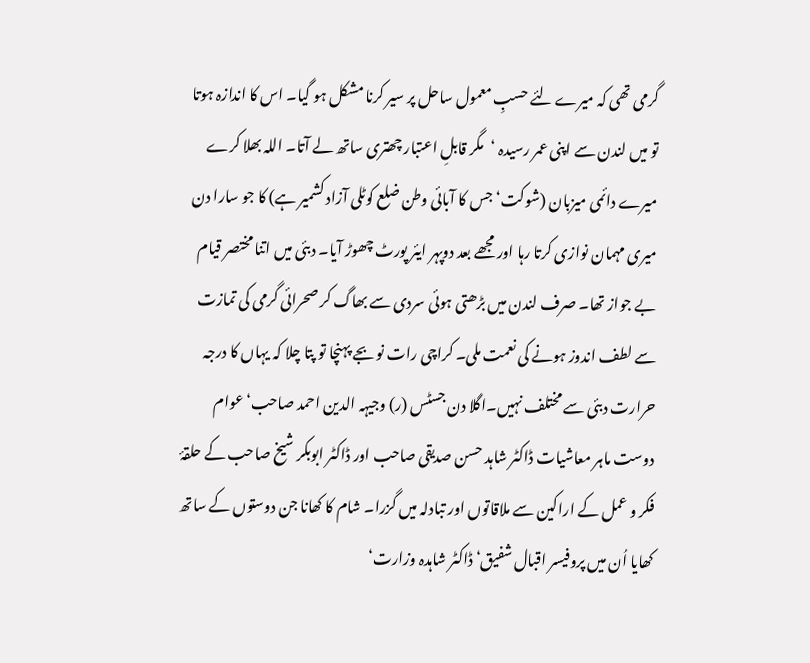گرمی تھی کہ میرے لئے حسبِ معمول ساحل پر سیر کرنا مشکل ہو گیا۔ اس کا اندازہ ہوتا تو میں لندن سے اپنی عمر رسیدہ ‘مگر قابلِ اعتبار چھتری ساتھ لے آتا۔ اللہ بھلا کرے میرے دائمی میزبان (شوکت‘ جس کا آبائی وطن ضلع کوٹلی آزاد کشمیر ہے) کا جو سارا دن میری مہمان نوازی کرتا رہا اور مجھے بعد دوپہر ایئر پورٹ چھوڑ آیا۔ دبئی میں اتنا مختصر قیام بے جواز تھا۔ صرف لندن میں بڑھتی ہوئی سردی سے بھاگ کر صحرائی گرمی کی تمازت سے لطف اندوز ہونے کی نعمت ملی۔ کراچی رات نو بجے پہنچا تو پتا چلا کہ یہاں کا درجہ حرارت دبئی سے مختلف نہیں۔اگلا دن جسٹس (ر) وجیہہ الدین احمد صاحب‘عوام دوست ماہر معاشیات ڈاکٹر شاہد حسن صدیقی صاحب اور ڈاکٹر ابوبکر شیخ صاحب کے حلقۂ فکر و عمل کے اراکین سے ملاقاتوں اور تبادلہ میں گزرا۔ شام کا کھانا جن دوستوں کے ساتھ کھایا اُن میں پروفیسر اقبال شفیق‘ ڈاکٹر شاہدہ وزارت‘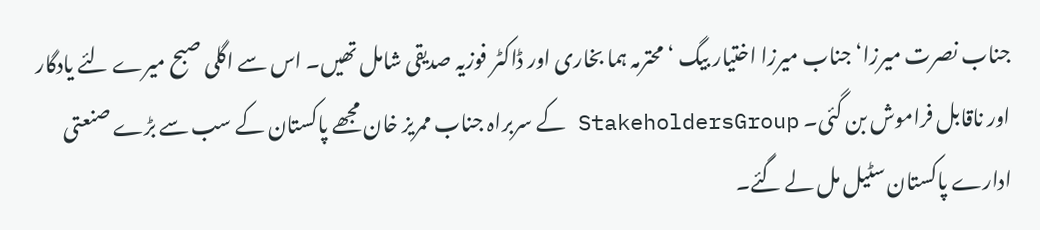جناب نصرت میرزا‘ جناب میرزا اختیار بیگ ‘ محترمہ ہما بخاری اور ڈاکٹر فوزیہ صدیقی شامل تھیں۔ اس سے اگلی صبح میرے لئے یادگار اور ناقابل فراموش بن گئی۔ StakeholdersGroup کے سربراہ جناب ممریز خان مجھے پاکستان کے سب سے بڑے صنعتی ادارے پاکستان سٹیل مل لے گئے۔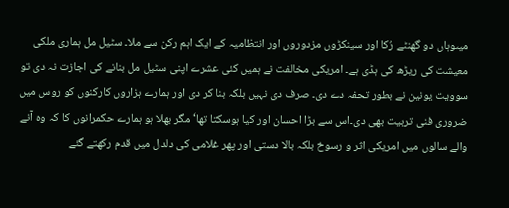میںوہاں دو گھنٹے رُکا اور سینکڑوں مزدوروں اور انتظامیہ کے ایک اہم رکن سے ملا۔ سٹیل مل ہماری ملکی معیشت کی ریڑھ کی ہڈی ہے۔ امریکی مخالفت نے ہمیں کئی عشرے اپنی سٹیل مل بنانے کی اجازت نہ دی تو سوویت یونین نے بطور تحفہ دے دی۔ صرف دی نہیں بلکہ بنا کر دی اور ہمارے ہزاروں کارکنوں کو روس میں ضروری فنی تربیت بھی دی۔اس سے بڑا احسان اور کیا ہوسکتا تھا‘ مگر بھلا ہو ہمارے حکمرانوں کا کہ وہ آنے والے سالوں میں امریکی اثر و رسوخ بلکہ بالا دستی اور پھر غلامی کی دلدل میں قدم رکھتے گئے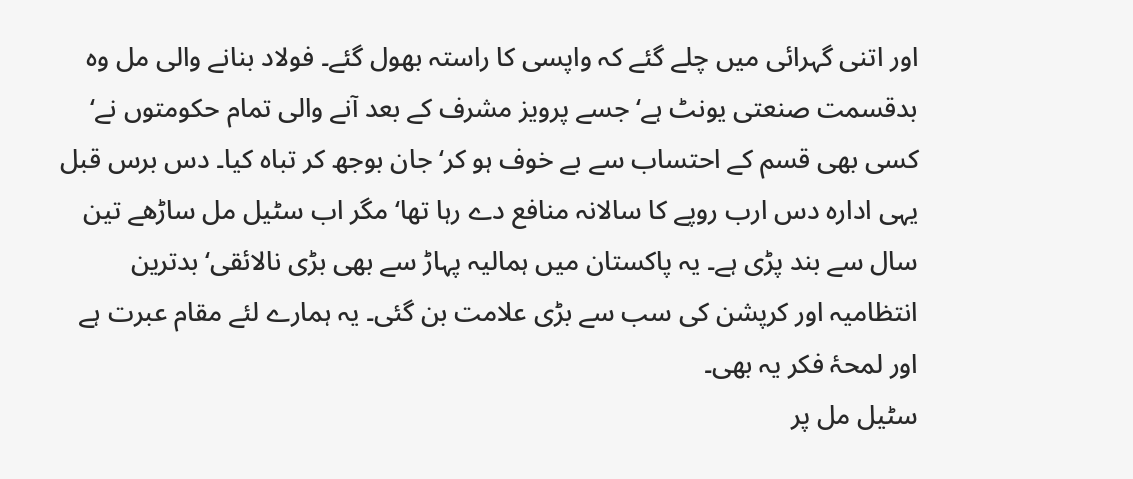اور اتنی گہرائی میں چلے گئے کہ واپسی کا راستہ بھول گئے۔ فولاد بنانے والی مل وہ بدقسمت صنعتی یونٹ ہے‘ جسے پرویز مشرف کے بعد آنے والی تمام حکومتوں نے‘ کسی بھی قسم کے احتساب سے بے خوف ہو کر‘ جان بوجھ کر تباہ کیا۔ دس برس قبل یہی ادارہ دس ارب روپے کا سالانہ منافع دے رہا تھا‘ مگر اب سٹیل مل ساڑھے تین سال سے بند پڑی ہے۔ یہ پاکستان میں ہمالیہ پہاڑ سے بھی بڑی نالائقی‘ بدترین انتظامیہ اور کرپشن کی سب سے بڑی علامت بن گئی۔ یہ ہمارے لئے مقام عبرت ہے اور لمحۂ فکر یہ بھی۔
سٹیل مل پر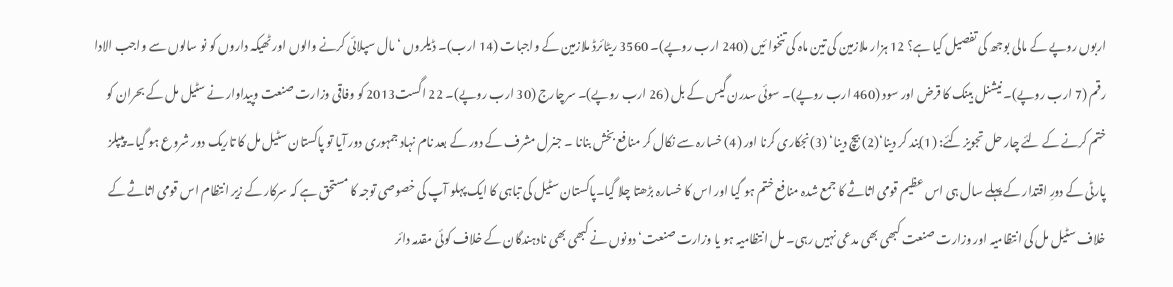اربوں روپے کے مالی بوجھ کی تفصیل کیا ہے؟ 12 ہزار ملازمین کی تین ماہ کی تنخوا ئیں (240 ارب روپے)۔ 3560 ریٹائرڈ ملازمین کے واجبات (14 ارب)۔ ڈیلروں ‘ مال سپلائی کرنے والوں اور ٹھیکہ داروں کو نو سالوں سے واجب الادا رقم (7 ارب روپے)۔ نیشنل بینک کا قرض اور سود (460 ارب روپے)۔ سوئی سدرن گیس کے بل (26 ارب روپے)۔ سرچارج (30 ارب روپے)۔ 22 اگست2013 کو وفاقی وزارت صنعت وپیداوار نے سٹیل مل کے بحران کو ختم کرنے کے لئے چار حل تجویز کئے: (1)بند کر دینا‘(2) بیچ دینا‘ (3)نجکاری کرنا اور (4) خسارہ سے نکال کر منافع بخش بنانا ۔ جنرل مشرف کے دور کے بعد نام نہاد جمہوری دور آیا تو پاکستان سٹیل مل کا تاریک دور شروع ہو گیا۔ پیپلز پارٹی کے دورِ اقتدار کے پہلے سال ہی اس عظیم قومی اثاثے کا جمع شدہ منافع ختم ہو گیا اور اس کا خسارہ بڑھتا چلا گیا۔پاکستان سٹیل کی تباہی کا ایک پہلو آپ کی خصوصی توجہ کا مستحق ہے کہ سرکار کے زیر انتظام اس قومی اثاثے کے خلاف سٹیل مل کی انتظامیہ اور وزارت صنعت کبھی بھی مدعی نہیں رہی۔ مل انتظامیہ ہو یا وزارت صنعت‘ دونوں نے کبھی بھی نادہندگان کے خلاف کوئی مقدمہ دائر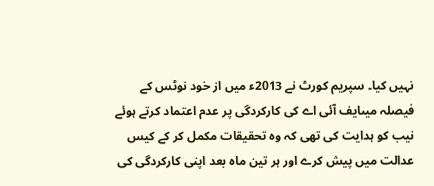نہیں کیا۔ سپریم کورٹ نے 2013ء میں از خود نوٹس کے فیصلہ میںایف آئی اے کی کارکردگی پر عدم اعتماد کرتے ہوئے نیب کو ہدایت کی تھی کہ وہ تحقیقات مکمل کر کے کیس عدالت میں پیش کرے اور ہر تین ماہ بعد اپنی کارکردگی کی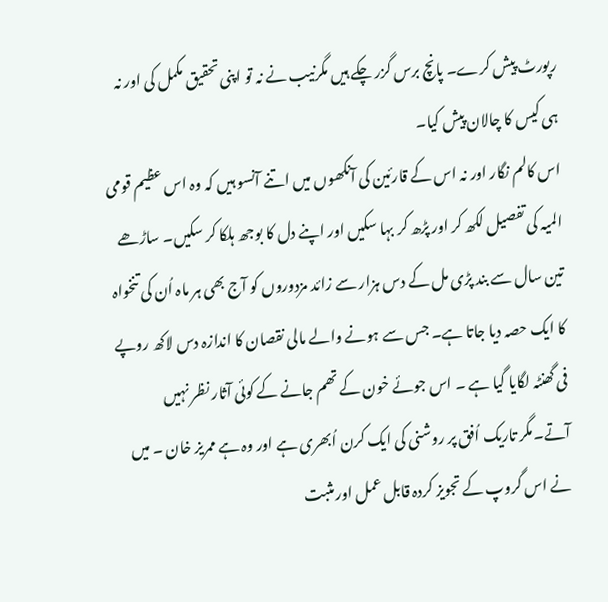رپورٹ پیش کرے۔ پانچ برس گزر چکے ہیں مگرنیب نے نہ تو اپنی تحقیق مکمل کی اور نہ ہی کیس کا چالان پیش کیا۔
اس کالم نگار اور نہ اس کے قارئین کی آنکھوں میں اتنے آنسو ہیں کہ وہ اس عظیم قومی المیہ کی تفصیل لکھ کر اور پڑھ کر بہا سکیں اور اپنے دل کا بوجھ ہلکا کر سکیں۔ ساڑھے تین سال سے بند پڑی مل کے دس ہزار سے زائد مزدوروں کو آج بھی ہر ماہ اُن کی تنخواہ کا ایک حصہ دیا جاتا ہے۔ جس سے ہونے والے مالی نقصان کا اندازہ دس لاکھ روپے فی گھنٹہ لگایا گیا ہے ۔ اس جوئے خون کے تھم جانے کے کوئی آثار نظر نہیں آتے۔مگر تاریک اُفق پر روشنی کی ایک کرن اُبھری ہے اور وہ ہے ممریز خان ۔ میں نے اس گروپ کے تجویز کردہ قابل عمل اور مثبت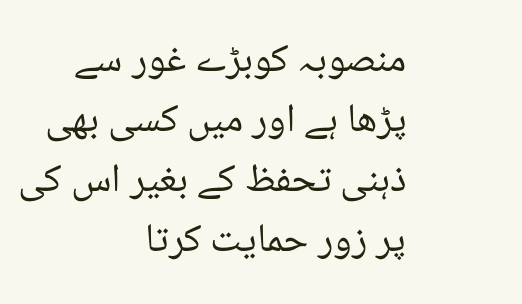منصوبہ کوبڑے غور سے پڑھا ہے اور میں کسی بھی ذہنی تحفظ کے بغیر اس کی پر زور حمایت کرتا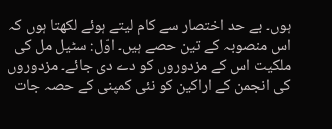ہوں۔ بے حد اختصار سے کام لیتے ہوئے لکھتا ہوں کہ اس منصوبہ کے تین حصے ہیں۔ اوّل: سٹیل مل کی ملکیت اس کے مزدوروں کو دے دی جائے۔ مزدوروں کی انجمن کے اراکین کو نئی کمپنی کے حصہ جات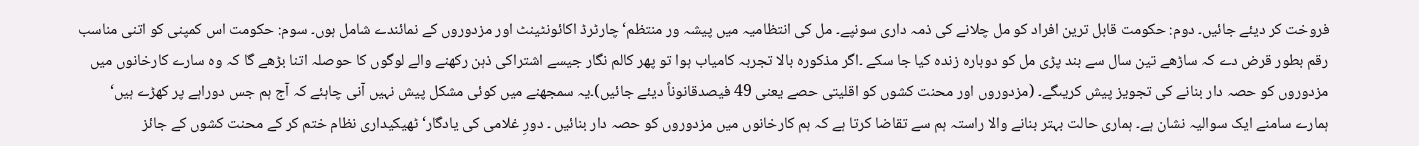فروخت کر دیئے جائیں۔ دوم: حکومت قابل ترین افراد کو مل چلانے کی ذمہ داری سونپے۔ مل کی انتظامیہ میں پیشہ ور منتظم‘ چارٹرڈ اکائونٹینٹ اور مزدوروں کے نمائندے شامل ہوں۔ سوم: حکومت اس کمپنی کو اتنی مناسب رقم بطور قرض دے کہ ساڑھے تین سال سے بند پڑی مل کو دوبارہ زندہ کیا جا سکے ۔اگر مذکورہ بالا تجربہ کامیاب ہوا تو پھر کالم نگار جیسے اشتراکی ذہن رکھنے والے لوگوں کا حوصلہ اتنا بڑھے گا کہ وہ سارے کارخانوں میں مزدوروں کو حصہ دار بنانے کی تجویز پیش کریںگے۔ (مزدوروں اور محنت کشوں کو اقلیتی حصے یعنی 49 فیصدقانوناً دیئے جائیں)۔یہ سمجھنے میں کوئی مشکل پیش نہیں آنی چاہئے کہ آج ہم جس دوراہے پر کھڑے ہیں‘ ہمارے سامنے ایک سوالیہ نشان ہے۔ ہماری حالت بہتر بنانے والا راستہ ہم سے تقاضا کرتا ہے کہ ہم کارخانوں میں مزدوروں کو حصہ دار بنائیں ۔ دورِ غلامی کی یادگار‘ ٹھیکیداری نظام ختم کر کے محنت کشوں کے جائز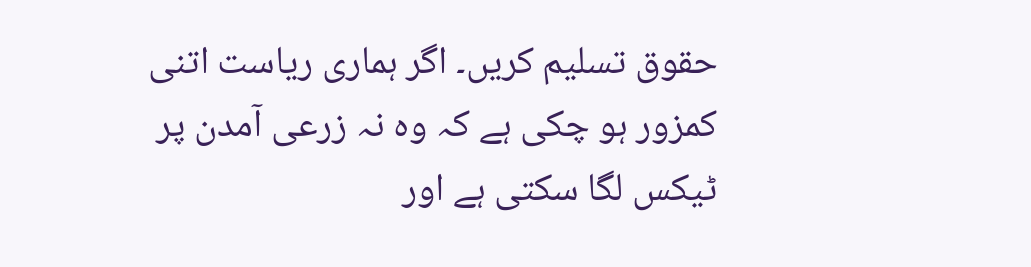حقوق تسلیم کریں۔ اگر ہماری ریاست اتنی کمزور ہو چکی ہے کہ وہ نہ زرعی آمدن پر ٹیکس لگا سکتی ہے اور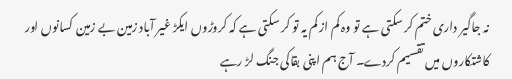نہ جاگیر داری ختم کر سکتی ہے تو وہ کم از کم یہ تو کر سکتی ہے کہ کروڑوں ایکڑ غیر آباد زمین بے زمین کسانوں اور کاشتکاروں میں تقسیم کردے۔ آج ہم اپنی بقاکی جنگ لڑ رہے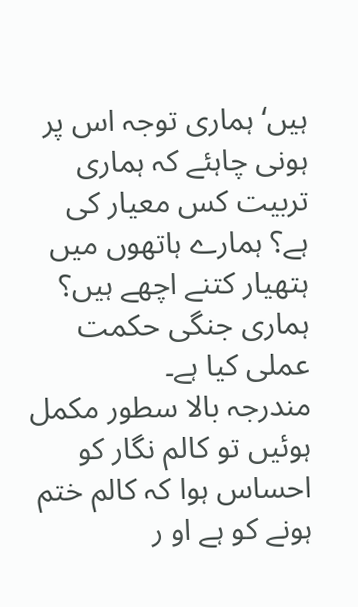ہیں‘ ہماری توجہ اس پر ہونی چاہئے کہ ہماری تربیت کس معیار کی ہے؟ ہمارے ہاتھوں میں ہتھیار کتنے اچھے ہیں؟ ہماری جنگی حکمت عملی کیا ہے۔
مندرجہ بالا سطور مکمل ہوئیں تو کالم نگار کو احساس ہوا کہ کالم ختم ہونے کو ہے او ر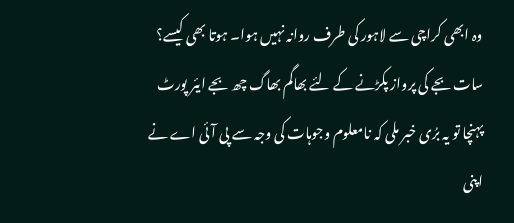وہ ابھی کراچی سے لاہور کی طرف روانہ نہیں ہوا۔ ہوتا بھی کیسے؟ سات بجے کی پرواز پکڑنے کے لئے بھاگم بھاگ چھ بجے ایئر پورٹ پہنچا تو یہ برُی خبر ملی کہ نامعلوم وجوہات کی وجہ سے پی آئی اے نے اپنی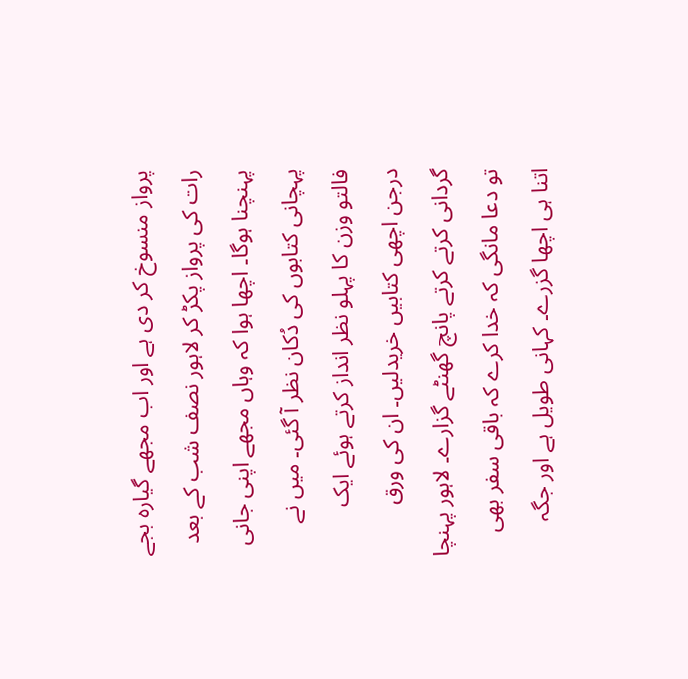پرواز منسوخ کر دی ہے اور اب مجھے گیارہ بجے رات کی پرواز پکڑ کر لاہور نصف شب کے بعد پہنچنا ہوگا۔ اچھا ہوا کہ وہاں مجھے اپنی جانی پہچانی کتابوں کی دُکان نظر آ گئی۔ میں نے فالتو وزن کا پہلو نظر انداز کرتے ہوئے ایک درجن اچھی کتابیں خریدلیں۔ ان کی ورق گردانی کرتے کرتے پانچ گھنٹے گزارے۔ لاہور پہنچا تو دعا مانگی کہ خدا کرے کہ باقی سفر بھی اتنا ہی اچھا گزرے۔ کہانی طویل ہے اور جگہ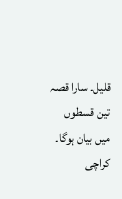قلیل۔ سارا قصہ تین قسطوں میں بیان ہوگا۔ کراچی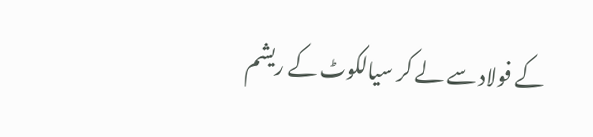کے فولاد سے لے کر سیالکوٹ کے ریشم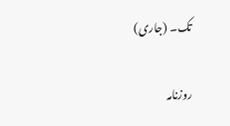تک۔ (جاری)

روزنامہ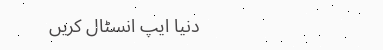دنیا ایپ انسٹال کریں